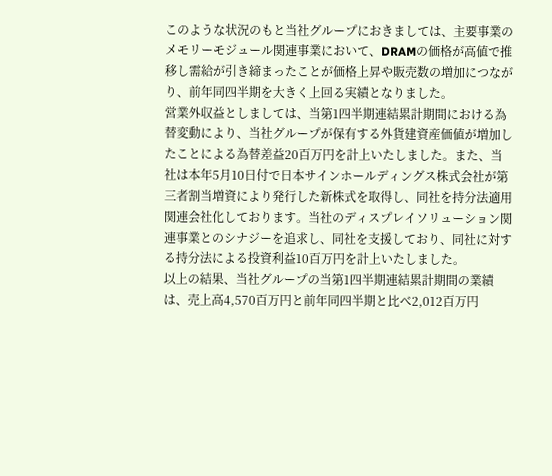このような状況のもと当社グループにおきましては、主要事業のメモリーモジュール関連事業において、DRAMの価格が高値で推移し需給が引き締まったことが価格上昇や販売数の増加につながり、前年同四半期を大きく上回る実績となりました。
営業外収益としましては、当第1四半期連結累計期間における為替変動により、当社グループが保有する外貨建資産価値が増加したことによる為替差益20百万円を計上いたしました。また、当社は本年5月10日付で日本サインホールディングス株式会社が第三者割当増資により発行した新株式を取得し、同社を持分法適用関連会社化しております。当社のディスプレイソリューション関連事業とのシナジーを追求し、同社を支援しており、同社に対する持分法による投資利益10百万円を計上いたしました。
以上の結果、当社グループの当第1四半期連結累計期間の業績は、売上高4,570百万円と前年同四半期と比べ2,012百万円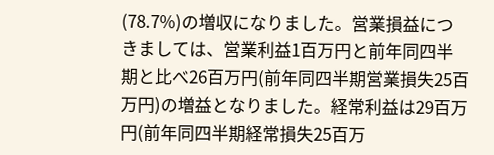(78.7%)の増収になりました。営業損益につきましては、営業利益1百万円と前年同四半期と比べ26百万円(前年同四半期営業損失25百万円)の増益となりました。経常利益は29百万円(前年同四半期経常損失25百万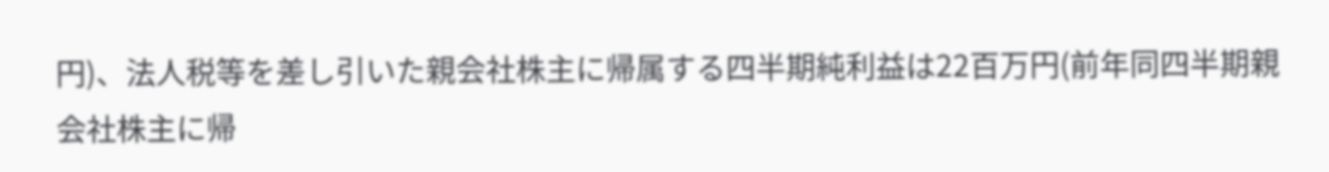円)、法人税等を差し引いた親会社株主に帰属する四半期純利益は22百万円(前年同四半期親会社株主に帰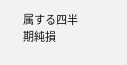属する四半期純損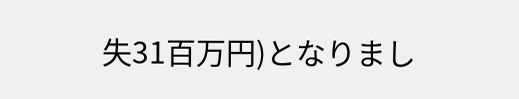失31百万円)となりまし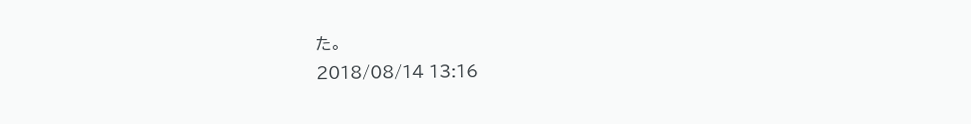た。
2018/08/14 13:16